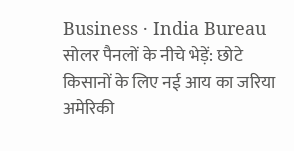Business · India Bureau
सोलर पैनलों के नीचे भेड़ें: छोटे किसानों के लिए नई आय का जरिया
अमेरिकी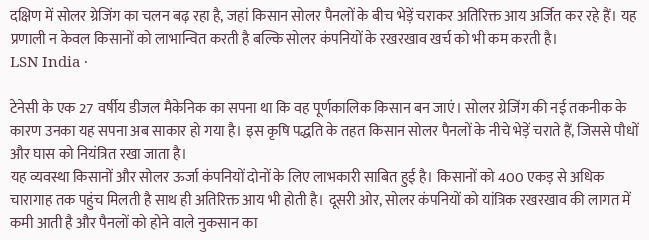दक्षिण में सोलर ग्रेजिंग का चलन बढ़ रहा है, जहां किसान सोलर पैनलों के बीच भेड़ें चराकर अतिरिक्त आय अर्जित कर रहे हैं। यह प्रणाली न केवल किसानों को लाभान्वित करती है बल्कि सोलर कंपनियों के रखरखाव खर्च को भी कम करती है।
LSN India ·

टेनेसी के एक 27 वर्षीय डीजल मैकेनिक का सपना था कि वह पूर्णकालिक किसान बन जाएं। सोलर ग्रेजिंग की नई तकनीक के कारण उनका यह सपना अब साकार हो गया है। इस कृषि पद्धति के तहत किसान सोलर पैनलों के नीचे भेड़ें चराते हैं, जिससे पौधों और घास को नियंत्रित रखा जाता है।
यह व्यवस्था किसानों और सोलर ऊर्जा कंपनियों दोनों के लिए लाभकारी साबित हुई है। किसानों को 400 एकड़ से अधिक चारागाह तक पहुंच मिलती है साथ ही अतिरिक्त आय भी होती है। दूसरी ओर, सोलर कंपनियों को यांत्रिक रखरखाव की लागत में कमी आती है और पैनलों को होने वाले नुकसान का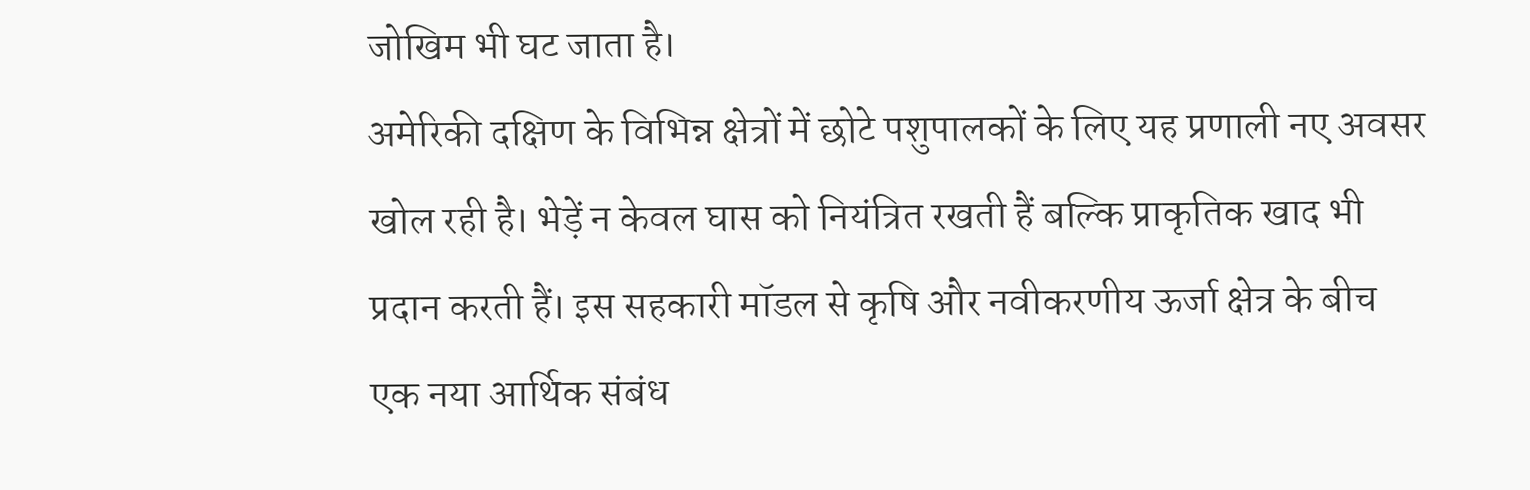जोखिम भी घट जाता है।
अमेरिकी दक्षिण के विभिन्न क्षेत्रों में छोटे पशुपालकों के लिए यह प्रणाली नए अवसर खोल रही है। भेड़ें न केवल घास को नियंत्रित रखती हैं बल्कि प्राकृतिक खाद भी प्रदान करती हैं। इस सहकारी मॉडल से कृषि और नवीकरणीय ऊर्जा क्षेत्र के बीच एक नया आर्थिक संबंध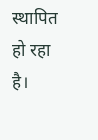स्थापित हो रहा है।